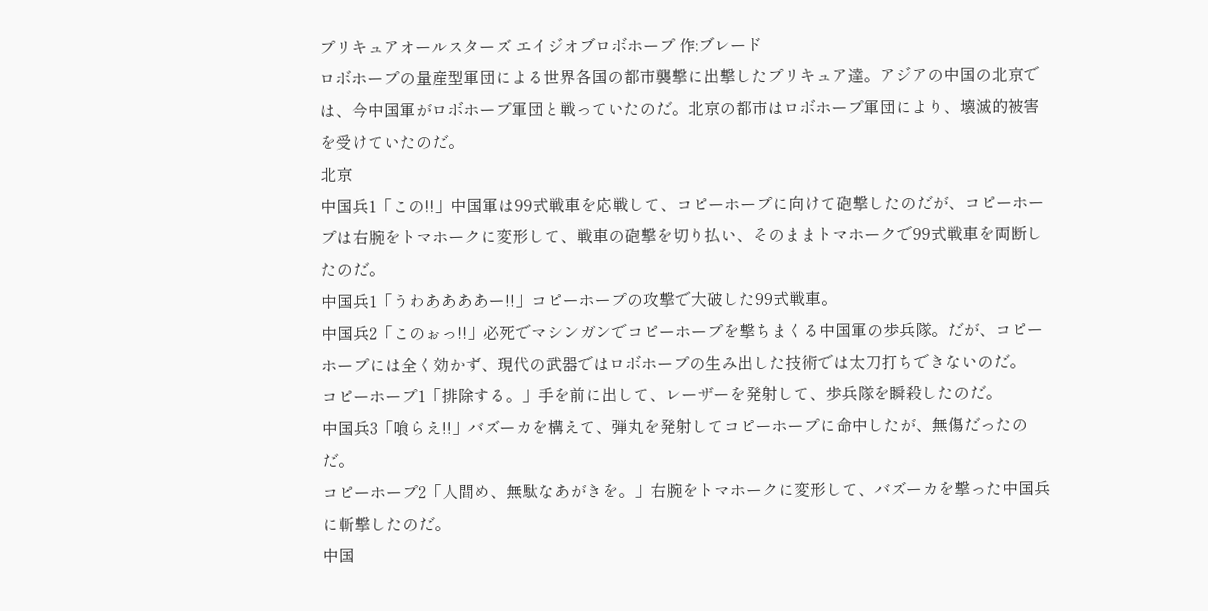プリキュアオールスターズ エイジオブロボホープ 作:ブレード
ロボホープの量産型軍団による世界各国の都市襲撃に出撃したプリキュア達。アジアの中国の北京では、今中国軍がロボホープ軍団と戦っていたのだ。北京の都市はロボホープ軍団により、壊滅的被害を受けていたのだ。
北京
中国兵1「この!!」中国軍は99式戦車を応戦して、コピーホープに向けて砲撃したのだが、コピーホープは右腕をトマホークに変形して、戦車の砲撃を切り払い、そのままトマホークで99式戦車を両断したのだ。
中国兵1「うわああああー!!」コピーホープの攻撃で大破した99式戦車。
中国兵2「このぉっ!!」必死でマシンガンでコピーホープを撃ちまくる中国軍の歩兵隊。だが、コピーホープには全く効かず、現代の武器ではロボホープの生み出した技術では太刀打ちできないのだ。
コピーホープ1「排除する。」手を前に出して、レーザーを発射して、歩兵隊を瞬殺したのだ。
中国兵3「喰らえ!!」バズーカを構えて、弾丸を発射してコピーホープに命中したが、無傷だったのだ。
コピーホープ2「人間め、無駄なあがきを。」右腕をトマホークに変形して、バズーカを撃った中国兵に斬撃したのだ。
中国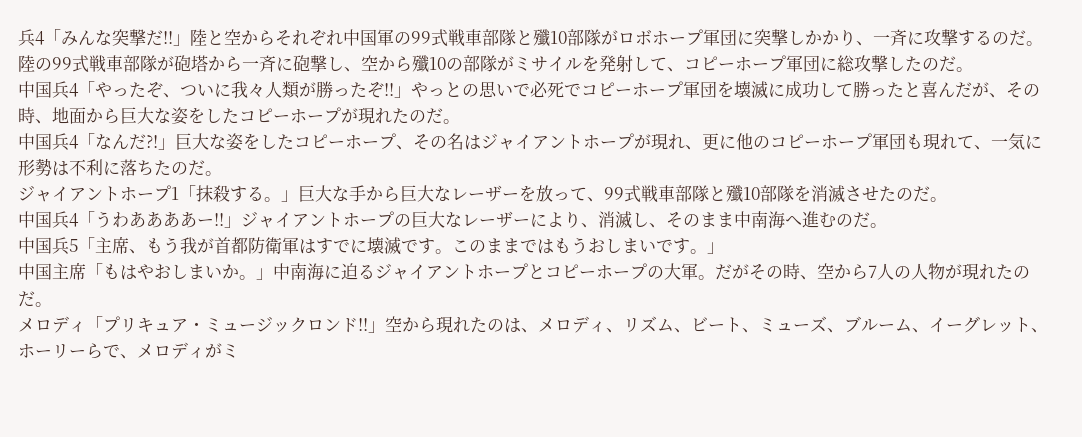兵4「みんな突撃だ!!」陸と空からそれぞれ中国軍の99式戦車部隊と殲10部隊がロボホープ軍団に突撃しかかり、一斉に攻撃するのだ。陸の99式戦車部隊が砲塔から一斉に砲撃し、空から殲10の部隊がミサイルを発射して、コピーホープ軍団に総攻撃したのだ。
中国兵4「やったぞ、ついに我々人類が勝ったぞ!!」やっとの思いで必死でコピーホープ軍団を壊滅に成功して勝ったと喜んだが、その時、地面から巨大な姿をしたコピーホープが現れたのだ。
中国兵4「なんだ?!」巨大な姿をしたコピーホープ、その名はジャイアントホープが現れ、更に他のコピーホープ軍団も現れて、一気に形勢は不利に落ちたのだ。
ジャイアントホープ1「抹殺する。」巨大な手から巨大なレーザーを放って、99式戦車部隊と殲10部隊を消滅させたのだ。
中国兵4「うわああああー!!」ジャイアントホープの巨大なレーザーにより、消滅し、そのまま中南海へ進むのだ。
中国兵5「主席、もう我が首都防衛軍はすでに壊滅です。このままではもうおしまいです。」
中国主席「もはやおしまいか。」中南海に迫るジャイアントホープとコピーホープの大軍。だがその時、空から7人の人物が現れたのだ。
メロディ「プリキュア・ミュージックロンド!!」空から現れたのは、メロディ、リズム、ビート、ミューズ、ブルーム、イーグレット、ホーリーらで、メロディがミ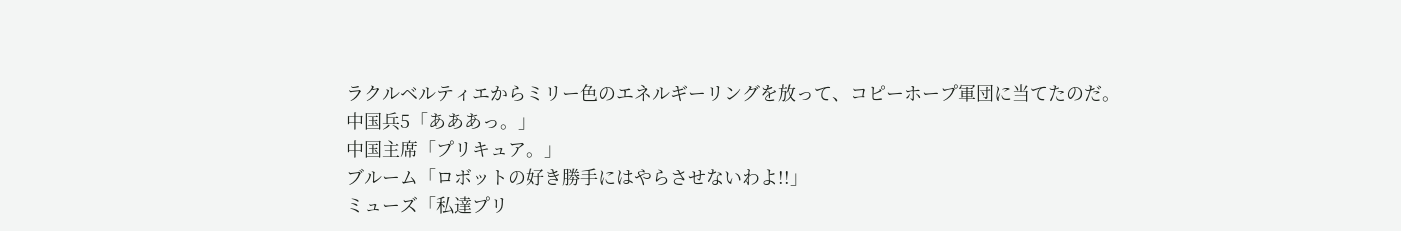ラクルベルティエからミリー色のエネルギーリングを放って、コピーホープ軍団に当てたのだ。
中国兵5「あああっ。」
中国主席「プリキュア。」
ブルーム「ロボットの好き勝手にはやらさせないわよ!!」
ミューズ「私達プリ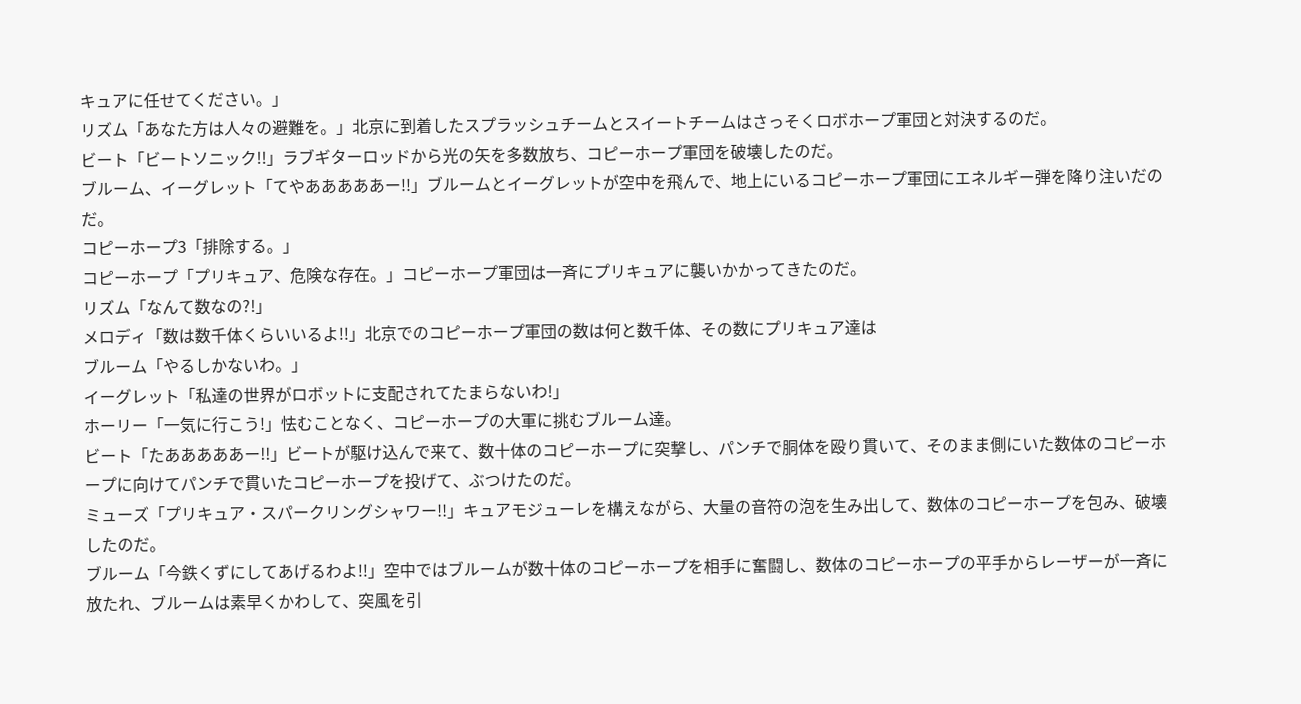キュアに任せてください。」
リズム「あなた方は人々の避難を。」北京に到着したスプラッシュチームとスイートチームはさっそくロボホープ軍団と対決するのだ。
ビート「ビートソニック!!」ラブギターロッドから光の矢を多数放ち、コピーホープ軍団を破壊したのだ。
ブルーム、イーグレット「てやあああああー!!」ブルームとイーグレットが空中を飛んで、地上にいるコピーホープ軍団にエネルギー弾を降り注いだのだ。
コピーホープ3「排除する。」
コピーホープ「プリキュア、危険な存在。」コピーホープ軍団は一斉にプリキュアに襲いかかってきたのだ。
リズム「なんて数なの?!」
メロディ「数は数千体くらいいるよ!!」北京でのコピーホープ軍団の数は何と数千体、その数にプリキュア達は
ブルーム「やるしかないわ。」
イーグレット「私達の世界がロボットに支配されてたまらないわ!」
ホーリー「一気に行こう!」怯むことなく、コピーホープの大軍に挑むブルーム達。
ビート「たあああああー!!」ビートが駆け込んで来て、数十体のコピーホープに突撃し、パンチで胴体を殴り貫いて、そのまま側にいた数体のコピーホープに向けてパンチで貫いたコピーホープを投げて、ぶつけたのだ。
ミューズ「プリキュア・スパークリングシャワー!!」キュアモジューレを構えながら、大量の音符の泡を生み出して、数体のコピーホープを包み、破壊したのだ。
ブルーム「今鉄くずにしてあげるわよ!!」空中ではブルームが数十体のコピーホープを相手に奮闘し、数体のコピーホープの平手からレーザーが一斉に放たれ、ブルームは素早くかわして、突風を引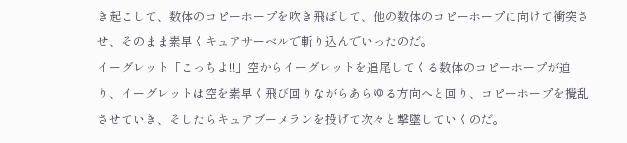き起こして、数体のコピーホープを吹き飛ばして、他の数体のコピーホープに向けて衝突させ、そのまま素早くキュアサーベルで斬り込んでいったのだ。
イーグレット「こっちよ!!」空からイーグレットを追尾してくる数体のコピーホープが迫り、イーグレットは空を素早く飛び回りながらあらゆる方向へと回り、コピーホープを攪乱させていき、そしたらキュアブーメランを投げて次々と撃墜していくのだ。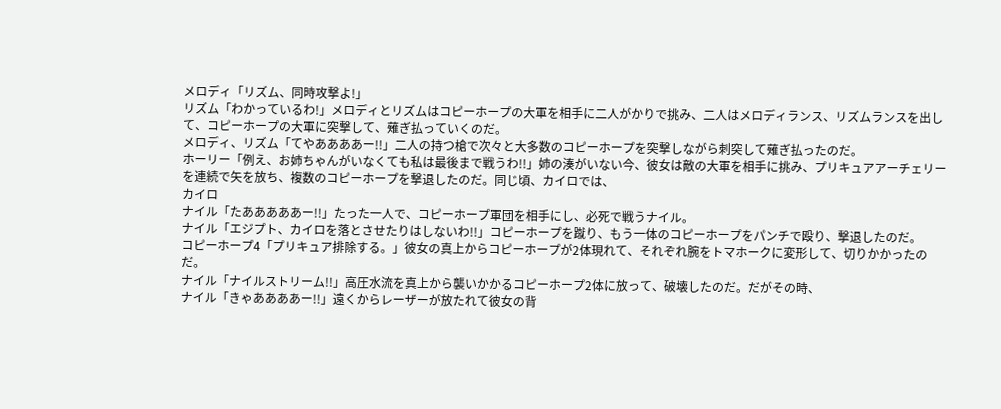メロディ「リズム、同時攻撃よ!」
リズム「わかっているわ!」メロディとリズムはコピーホープの大軍を相手に二人がかりで挑み、二人はメロディランス、リズムランスを出して、コピーホープの大軍に突撃して、薙ぎ払っていくのだ。
メロディ、リズム「てやああああー!!」二人の持つ槍で次々と大多数のコピーホープを突撃しながら刺突して薙ぎ払ったのだ。
ホーリー「例え、お姉ちゃんがいなくても私は最後まで戦うわ!!」姉の湊がいない今、彼女は敵の大軍を相手に挑み、プリキュアアーチェリーを連続で矢を放ち、複数のコピーホープを撃退したのだ。同じ頃、カイロでは、
カイロ
ナイル「たあああああー!!」たった一人で、コピーホープ軍団を相手にし、必死で戦うナイル。
ナイル「エジプト、カイロを落とさせたりはしないわ!!」コピーホープを蹴り、もう一体のコピーホープをパンチで殴り、撃退したのだ。
コピーホープ4「プリキュア排除する。」彼女の真上からコピーホープが2体現れて、それぞれ腕をトマホークに変形して、切りかかったのだ。
ナイル「ナイルストリーム!!」高圧水流を真上から襲いかかるコピーホープ2体に放って、破壊したのだ。だがその時、
ナイル「きゃああああー!!」遠くからレーザーが放たれて彼女の背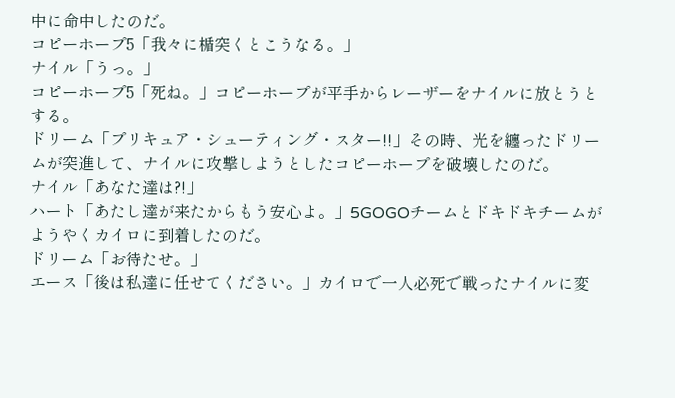中に命中したのだ。
コピーホープ5「我々に楯突くとこうなる。」
ナイル「うっ。」
コピーホープ5「死ね。」コピーホープが平手からレーザーをナイルに放とうとする。
ドリーム「プリキュア・シューティング・スター!!」その時、光を纏ったドリームが突進して、ナイルに攻撃しようとしたコピーホープを破壊したのだ。
ナイル「あなた達は?!」
ハート「あたし達が来たからもう安心よ。」5GOGOチームとドキドキチームがようやくカイロに到着したのだ。
ドリーム「お待たせ。」
エース「後は私達に任せてください。」カイロで一人必死で戦ったナイルに変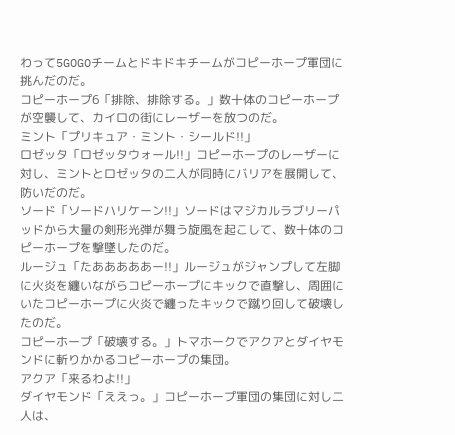わって5GOGOチームとドキドキチームがコピーホープ軍団に挑んだのだ。
コピーホープ6「排除、排除する。」数十体のコピーホープが空襲して、カイロの街にレーザーを放つのだ。
ミント「プリキュア・ミント・シールド!!」
ロゼッタ「ロゼッタウォール!!」コピーホープのレーザーに対し、ミントとロゼッタの二人が同時にバリアを展開して、防いだのだ。
ソード「ソードハリケーン!!」ソードはマジカルラブリーパッドから大量の剣形光弾が舞う旋風を起こして、数十体のコピーホープを撃墜したのだ。
ルージュ「たあああああー!!」ルージュがジャンプして左脚に火炎を纏いながらコピーホープにキックで直撃し、周囲にいたコピーホープに火炎で纏ったキックで蹴り回して破壊したのだ。
コピーホープ「破壊する。」トマホークでアクアとダイヤモンドに斬りかかるコピーホープの集団。
アクア「来るわよ!!」
ダイヤモンド「ええっ。」コピーホープ軍団の集団に対し二人は、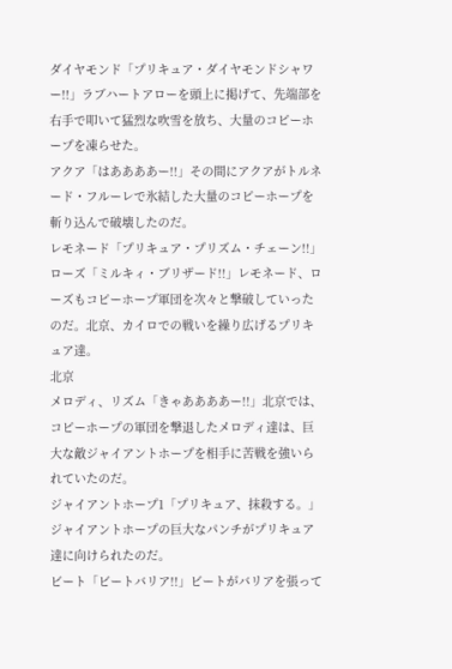ダイヤモンド「プリキュア・ダイヤモンドシャワー!!」ラブハートアローを頭上に掲げて、先端部を右手で叩いて猛烈な吹雪を放ち、大量のコピーホープを凍らせた。
アクア「はああああー!!」その間にアクアがトルネード・フルーレで氷結した大量のコピーホープを斬り込んで破壊したのだ。
レモネード「プリキュア・プリズム・チェーン!!」
ローズ「ミルキィ・ブリザード!!」レモネード、ローズもコピーホープ軍団を次々と撃破していったのだ。北京、カイロでの戦いを繰り広げるプリキュア達。
北京
メロディ、リズム「きゃああああー!!」北京では、コピーホープの軍団を撃退したメロディ達は、巨大な敵ジャイアントホープを相手に苦戦を強いられていたのだ。
ジャイアントホープ1「プリキュア、抹殺する。」ジャイアントホープの巨大なパンチがプリキュア達に向けられたのだ。
ビート「ビートバリア!!」ビートがバリアを張って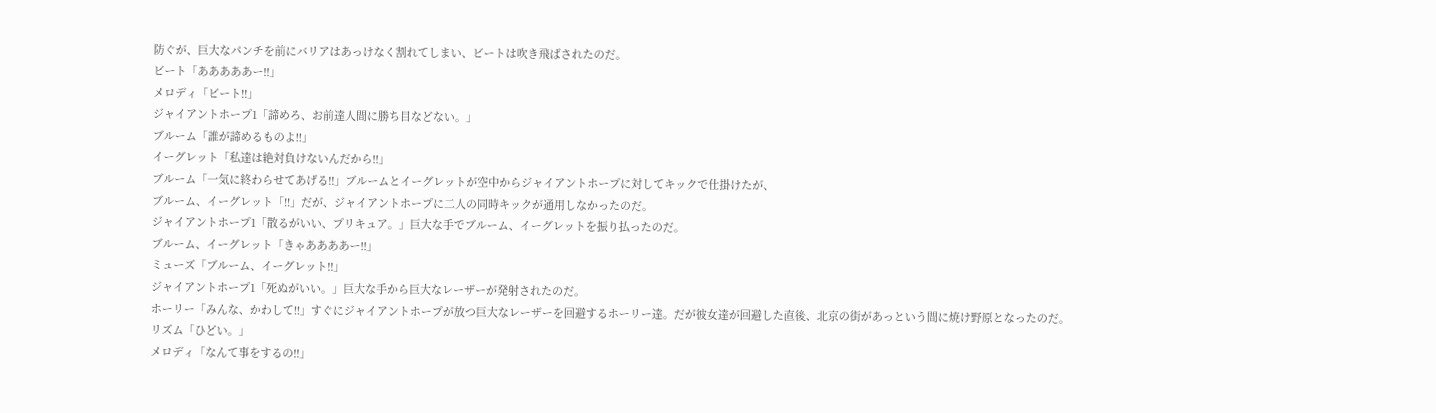防ぐが、巨大なパンチを前にバリアはあっけなく割れてしまい、ビートは吹き飛ばされたのだ。
ビート「あああああー!!」
メロディ「ビート!!」
ジャイアントホープ1「諦めろ、お前達人間に勝ち目などない。」
ブルーム「誰が諦めるものよ!!」
イーグレット「私達は絶対負けないんだから!!」
ブルーム「一気に終わらせてあげる!!」ブルームとイーグレットが空中からジャイアントホープに対してキックで仕掛けたが、
ブルーム、イーグレット「!!」だが、ジャイアントホープに二人の同時キックが通用しなかったのだ。
ジャイアントホープ1「散るがいい、プリキュア。」巨大な手でブルーム、イーグレットを振り払ったのだ。
ブルーム、イーグレット「きゃああああー!!」
ミューズ「ブルーム、イーグレット!!」
ジャイアントホープ1「死ぬがいい。」巨大な手から巨大なレーザーが発射されたのだ。
ホーリー「みんな、かわして!!」すぐにジャイアントホープが放つ巨大なレーザーを回避するホーリー達。だが彼女達が回避した直後、北京の街があっという間に焼け野原となったのだ。
リズム「ひどい。」
メロディ「なんて事をするの!!」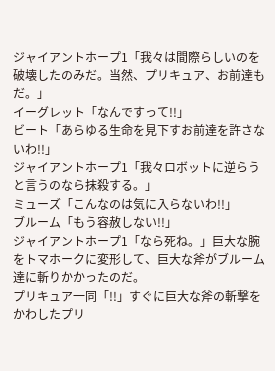ジャイアントホープ1「我々は間際らしいのを破壊したのみだ。当然、プリキュア、お前達もだ。」
イーグレット「なんですって!!」
ビート「あらゆる生命を見下すお前達を許さないわ!!」
ジャイアントホープ1「我々ロボットに逆らうと言うのなら抹殺する。」
ミューズ「こんなのは気に入らないわ!!」
ブルーム「もう容赦しない!!」
ジャイアントホープ1「なら死ね。」巨大な腕をトマホークに変形して、巨大な斧がブルーム達に斬りかかったのだ。
プリキュア一同「!!」すぐに巨大な斧の斬撃をかわしたプリ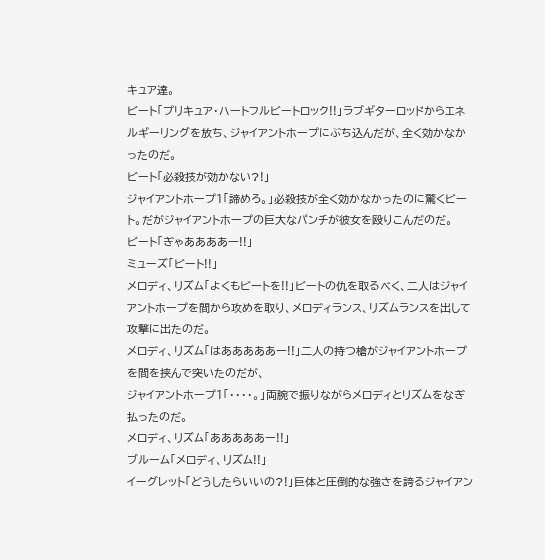キュア達。
ビート「プリキュア・ハートフルビートロック!!」ラブギターロッドからエネルギーリングを放ち、ジャイアントホープにぶち込んだが、全く効かなかったのだ。
ビート「必殺技が効かない?!」
ジャイアントホープ1「諦めろ。」必殺技が全く効かなかったのに驚くビート。だがジャイアントホープの巨大なパンチが彼女を殴りこんだのだ。
ビート「ぎゃああああー!!」
ミューズ「ビート!!」
メロディ、リズム「よくもビートを!!」ビートの仇を取るべく、二人はジャイアントホープを間から攻めを取り、メロディランス、リズムランスを出して攻撃に出たのだ。
メロディ、リズム「はあああああー!!」二人の持つ槍がジャイアントホープを間を挟んで突いたのだが、
ジャイアントホープ1「・・・・。」両腕で振りながらメロディとリズムをなぎ払ったのだ。
メロディ、リズム「あああああー!!」
ブルーム「メロディ、リズム!!」
イーグレット「どうしたらいいの?!」巨体と圧倒的な強さを誇るジャイアン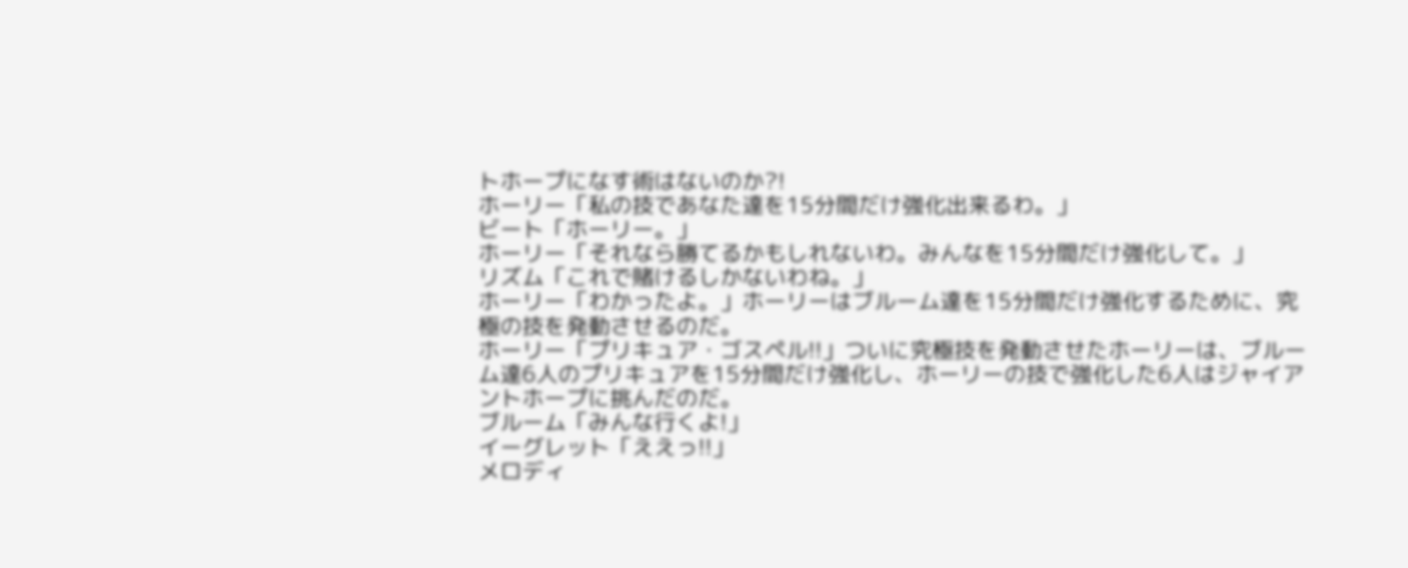トホープになす術はないのか?!
ホーリー「私の技であなた達を15分間だけ強化出来るわ。」
ビート「ホーリー。」
ホーリー「それなら勝てるかもしれないわ。みんなを15分間だけ強化して。」
リズム「これで賭けるしかないわね。」
ホーリー「わかったよ。」ホーリーはブルーム達を15分間だけ強化するために、究極の技を発動させるのだ。
ホーリー「プリキュア・ゴスペル!!」ついに究極技を発動させたホーリーは、ブルーム達6人のプリキュアを15分間だけ強化し、ホーリーの技で強化した6人はジャイアントホープに挑んだのだ。
ブルーム「みんな行くよ!」
イーグレット「ええっ!!」
メロディ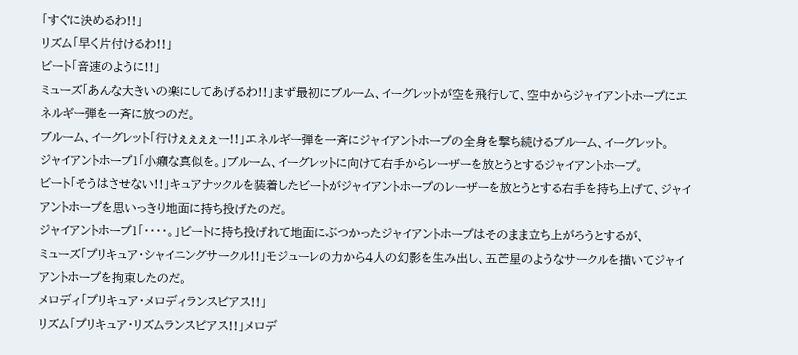「すぐに決めるわ!!」
リズム「早く片付けるわ!!」
ビート「音速のように!!」
ミューズ「あんな大きいの楽にしてあげるわ!!」まず最初にブルーム、イーグレットが空を飛行して、空中からジャイアントホープにエネルギー弾を一斉に放つのだ。
ブルーム、イーグレット「行けぇぇぇぇー!!」エネルギー弾を一斉にジャイアントホープの全身を撃ち続けるブルーム、イーグレット。
ジャイアントホープ1「小癪な真似を。」ブルーム、イーグレットに向けて右手からレーザーを放とうとするジャイアントホープ。
ビート「そうはさせない!!」キュアナックルを装着したビートがジャイアントホープのレーザーを放とうとする右手を持ち上げて、ジャイアントホープを思いっきり地面に持ち投げたのだ。
ジャイアントホープ1「・・・・。」ビートに持ち投げれて地面にぶつかったジャイアントホープはそのまま立ち上がろうとするが、
ミューズ「プリキュア・シャイニングサークル!!」モジューレの力から4人の幻影を生み出し、五芒星のようなサークルを描いてジャイアントホープを拘束したのだ。
メロディ「プリキュア・メロディランスピアス!!」
リズム「プリキュア・リズムランスピアス!!」メロデ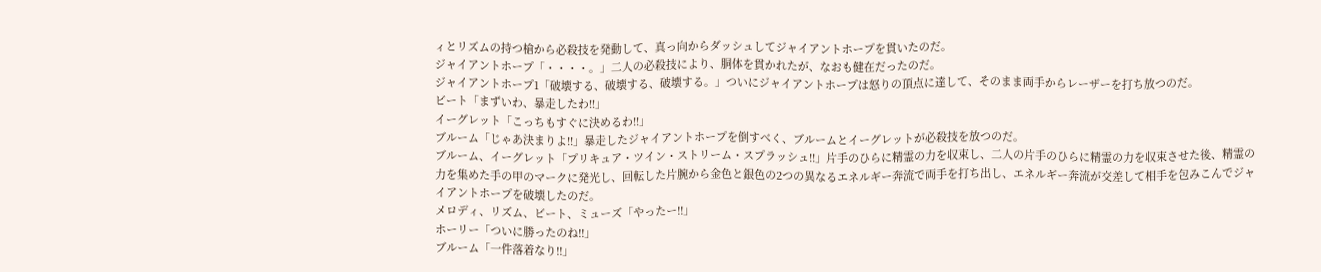ィとリズムの持つ槍から必殺技を発動して、真っ向からダッシュしてジャイアントホープを貫いたのだ。
ジャイアントホープ「・・・・。」二人の必殺技により、胴体を貫かれたが、なおも健在だったのだ。
ジャイアントホープ1「破壊する、破壊する、破壊する。」ついにジャイアントホープは怒りの頂点に達して、そのまま両手からレーザーを打ち放つのだ。
ビート「まずいわ、暴走したわ!!」
イーグレット「こっちもすぐに決めるわ!!」
ブルーム「じゃあ決まりよ!!」暴走したジャイアントホープを倒すべく、ブルームとイーグレットが必殺技を放つのだ。
ブルーム、イーグレット「プリキュア・ツイン・ストリーム・スプラッシュ!!」片手のひらに精霊の力を収束し、二人の片手のひらに精霊の力を収束させた後、精霊の力を集めた手の甲のマークに発光し、回転した片腕から金色と銀色の2つの異なるエネルギー奔流で両手を打ち出し、エネルギー奔流が交差して相手を包みこんでジャイアントホープを破壊したのだ。
メロディ、リズム、ビート、ミューズ「やったー!!」
ホーリー「ついに勝ったのね!!」
ブルーム「一件落着なり!!」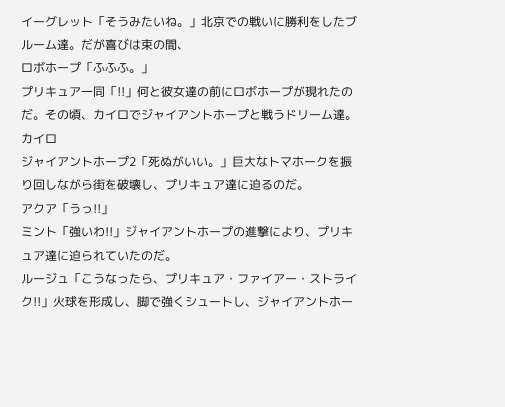イーグレット「そうみたいね。」北京での戦いに勝利をしたブルーム達。だが喜びは束の間、
ロボホープ「ふふふ。」
プリキュア一同「!!」何と彼女達の前にロボホープが現れたのだ。その頃、カイロでジャイアントホープと戦うドリーム達。
カイロ
ジャイアントホープ2「死ぬがいい。」巨大なトマホークを振り回しながら街を破壊し、プリキュア達に迫るのだ。
アクア「うっ!!」
ミント「強いわ!!」ジャイアントホープの進撃により、プリキュア達に迫られていたのだ。
ルージュ「こうなったら、プリキュア・ファイアー・ストライク!!」火球を形成し、脚で強くシュートし、ジャイアントホー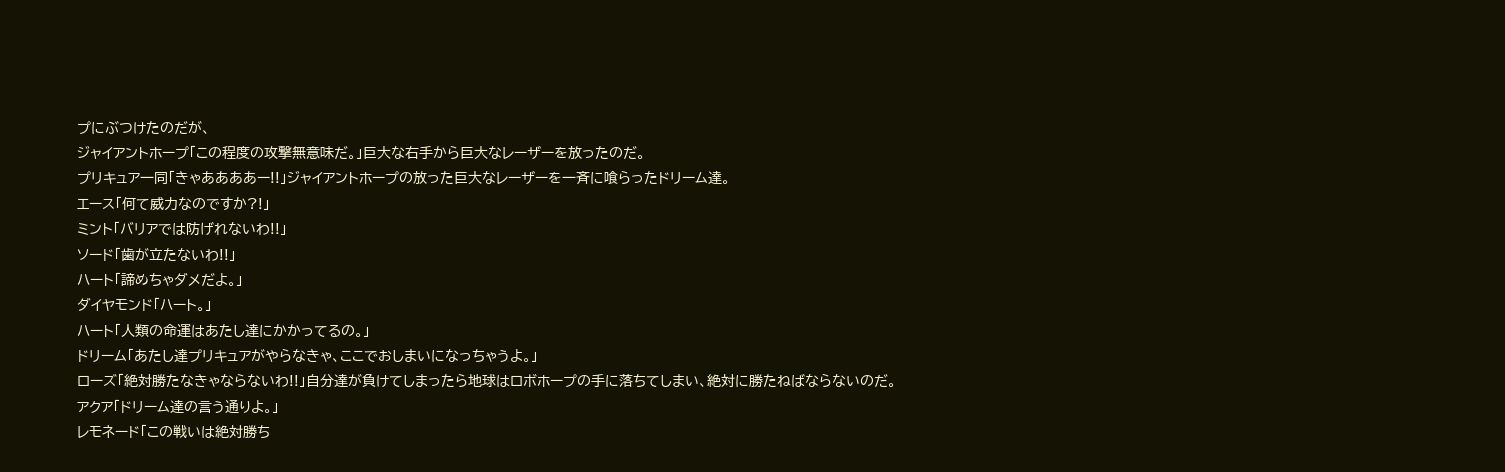プにぶつけたのだが、
ジャイアントホープ「この程度の攻撃無意味だ。」巨大な右手から巨大なレーザーを放ったのだ。
プリキュア一同「きゃああああー!!」ジャイアントホープの放った巨大なレーザーを一斉に喰らったドリーム達。
エース「何て威力なのですか?!」
ミント「バリアでは防げれないわ!!」
ソード「歯が立たないわ!!」
ハート「諦めちゃダメだよ。」
ダイヤモンド「ハート。」
ハート「人類の命運はあたし達にかかってるの。」
ドリーム「あたし達プリキュアがやらなきゃ、ここでおしまいになっちゃうよ。」
ローズ「絶対勝たなきゃならないわ!!」自分達が負けてしまったら地球はロボホープの手に落ちてしまい、絶対に勝たねばならないのだ。
アクア「ドリーム達の言う通りよ。」
レモネード「この戦いは絶対勝ち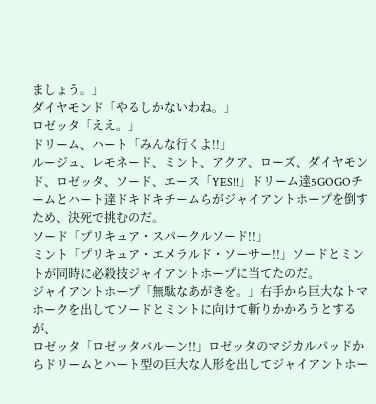ましょう。」
ダイヤモンド「やるしかないわね。」
ロゼッタ「ええ。」
ドリーム、ハート「みんな行くよ!!」
ルージュ、レモネード、ミント、アクア、ローズ、ダイヤモンド、ロゼッタ、ソード、エース「YES!!」ドリーム達5GOGOチームとハート達ドキドキチームらがジャイアントホープを倒すため、決死で挑むのだ。
ソード「プリキュア・スパークルソード!!」
ミント「プリキュア・エメラルド・ソーサー!!」ソードとミントが同時に必殺技ジャイアントホープに当てたのだ。
ジャイアントホープ「無駄なあがきを。」右手から巨大なトマホークを出してソードとミントに向けて斬りかかろうとするが、
ロゼッタ「ロゼッタバルーン!!」ロゼッタのマジカルパッドからドリームとハート型の巨大な人形を出してジャイアントホー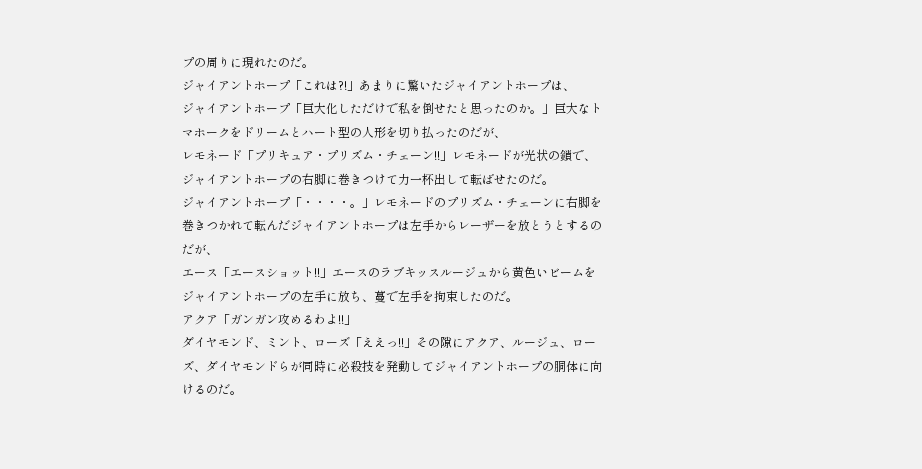プの周りに現れたのだ。
ジャイアントホープ「これは?!」あまりに驚いたジャイアントホープは、
ジャイアントホープ「巨大化しただけで私を倒せたと思ったのか。」巨大なトマホークをドリームとハート型の人形を切り払ったのだが、
レモネード「プリキュア・プリズム・チェーン!!」レモネードが光状の鎖で、ジャイアントホープの右脚に巻きつけて力一杯出して転ばせたのだ。
ジャイアントホープ「・・・・。」レモネードのプリズム・チェーンに右脚を巻きつかれて転んだジャイアントホープは左手からレーザーを放とうとするのだが、
エース「エースショット!!」エースのラブキッスルージュから黄色いビームをジャイアントホープの左手に放ち、蔓で左手を拘束したのだ。
アクア「ガンガン攻めるわよ!!」
ダイヤモンド、ミント、ローズ「ええっ!!」その隙にアクア、ルージュ、ローズ、ダイヤモンドらが同時に必殺技を発動してジャイアントホープの胴体に向けるのだ。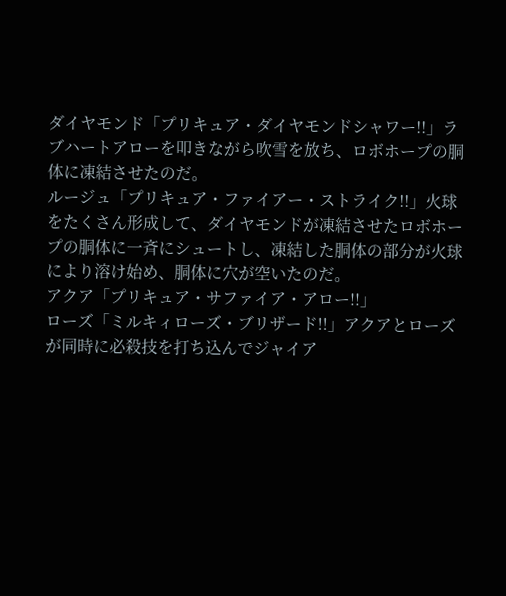ダイヤモンド「プリキュア・ダイヤモンドシャワー!!」ラブハートアローを叩きながら吹雪を放ち、ロボホープの胴体に凍結させたのだ。
ルージュ「プリキュア・ファイアー・ストライク!!」火球をたくさん形成して、ダイヤモンドが凍結させたロボホープの胴体に一斉にシュートし、凍結した胴体の部分が火球により溶け始め、胴体に穴が空いたのだ。
アクア「プリキュア・サファイア・アロー!!」
ローズ「ミルキィローズ・ブリザード!!」アクアとローズが同時に必殺技を打ち込んでジャイア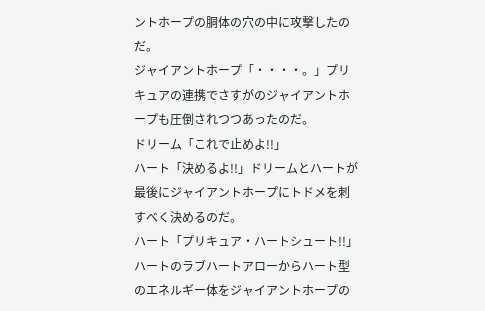ントホープの胴体の穴の中に攻撃したのだ。
ジャイアントホープ「・・・・。」プリキュアの連携でさすがのジャイアントホープも圧倒されつつあったのだ。
ドリーム「これで止めよ!!」
ハート「決めるよ!!」ドリームとハートが最後にジャイアントホープにトドメを刺すべく決めるのだ。
ハート「プリキュア・ハートシュート!!」ハートのラブハートアローからハート型のエネルギー体をジャイアントホープの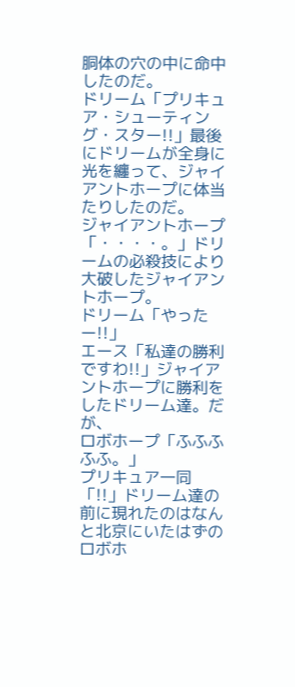胴体の穴の中に命中したのだ。
ドリーム「プリキュア・シューティング・スター!!」最後にドリームが全身に光を纏って、ジャイアントホープに体当たりしたのだ。
ジャイアントホープ「・・・・。」ドリームの必殺技により大破したジャイアントホープ。
ドリーム「やったー!!」
エース「私達の勝利ですわ!!」ジャイアントホープに勝利をしたドリーム達。だが、
ロボホープ「ふふふふふ。」
プリキュア一同「!!」ドリーム達の前に現れたのはなんと北京にいたはずのロボホ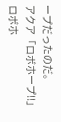ープだったのだ。
アクア「ロボホープ!!」
ロボホ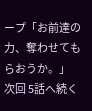ープ「お前達の力、奪わせてもらおうか。」
次回 5話へ続く